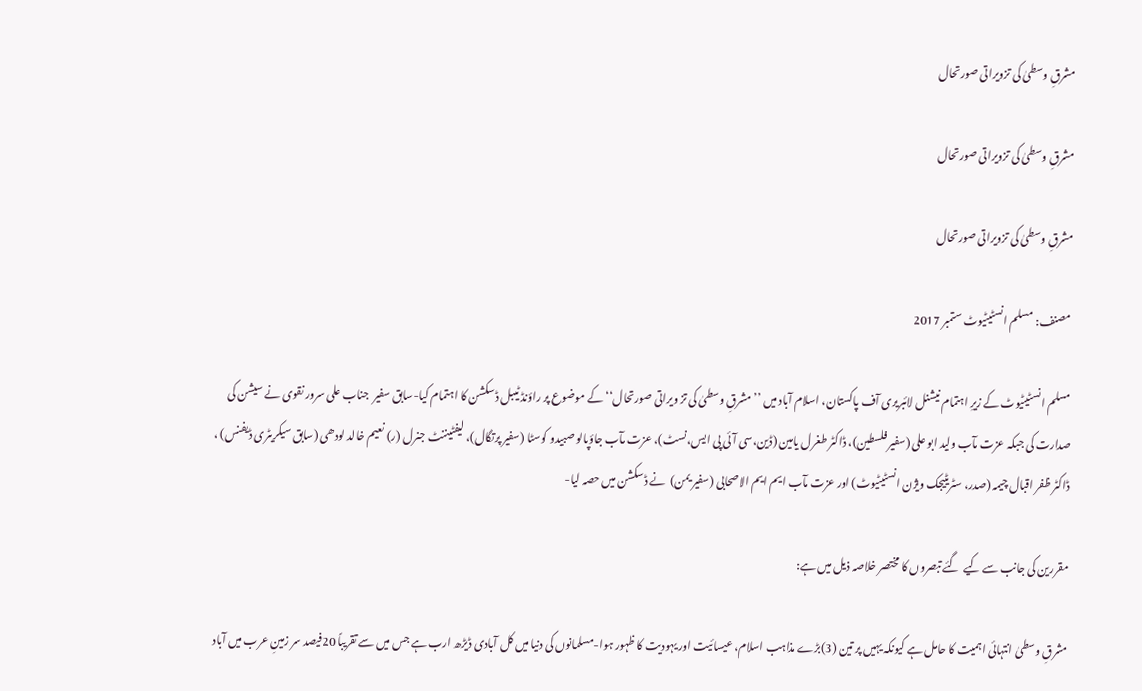مشرقِ وسطیٰ کی تزویراتی صورتحال

مشرقِ وسطیٰ کی تزویراتی صورتحال

مشرقِ وسطیٰ کی تزویراتی صورتحال

مصنف: مسلم انسٹیٹیوٹ ستمبر 2017

مسلم انسٹیٹیوٹ کے زیرِ اہتمام نیشنل لائبریری آف پاکستان، اسلام آباد میں ’’مشرقِ وسطیٰ کی تز ویراتی صورتحال‘‘ کے موضوع پر راؤنڈ ٹیبل ڈسکشن کا اہتمام کیا-سابق سفیر  جناب علی سرور نقوی نے سیشن کی صدارت کی جبکہ عزت مآب ولید ابو علی (سفیر فلسطین)، ڈاکٹر طغرل یامین (ڈین،سی آئی پی ایس،نسٹ)، عزت مآب جاؤپالو صبیدو کوسٹا (سفیر پرتگال)، لیفٹیننٹ جنرل (ر) نعیم خالد لودھی (سابق سیکریٹری ڈیفنس) ، ڈاکٹر ظفر اقبال چیمہ (صدر، سٹریٹیجک ویژن انسٹیٹیوٹ) اور عزت مآب ایم ایم الاصحابی (سفیر یمن)  نے ڈسکشن میں حصہ لیا-

مقررین کی جانب سے کیے  گئے تبصروں کا مختصر خلاصہ ذیل میں ہے:

مشرقِ وسطیٰ انتہائی اہمیت کا حامل ہے کیونکہ یہیں پر تین (3)بڑے مذاہب اسلام، عیسائیت اور یہودیت کا ظہور ہوا-مسلمانوں کی دنیا میں کل آبادی ڈیڑھ ارب ہے جس میں سے تقریباً 20فیصد سر زمینِ عرب میں آباد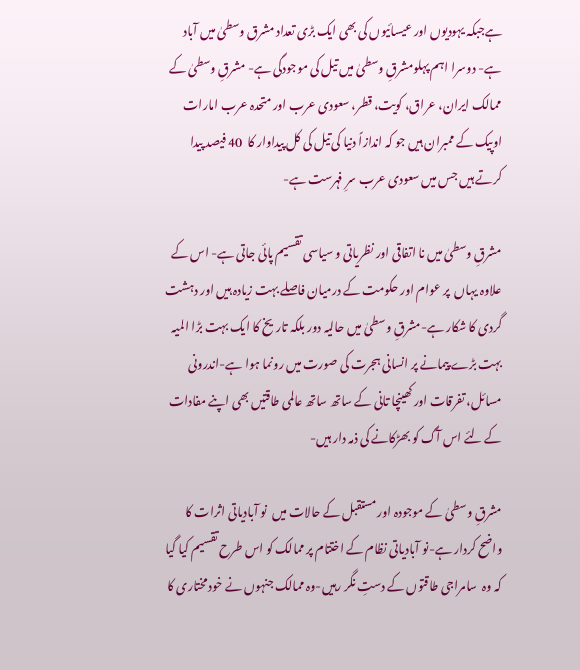ہےجبکہ یہودیوں اور عیسائیوں کی بھی ایک بڑی تعداد مشرق وسطیٰ میں آباد ہے- دوسرا اہم پہلومشرقِ وسطیٰ میں تیل کی موجودگی ہے- مشرقِ وسطیٰ کے ممالک ایران، عراق، کویت، قطر، سعودی عرب اور متحدہ عرب امارات اوپیک کے ممبران ہیں جو کہ اندازاً دنیا کی تیل کی کل پیداوار کا  40 فیصد پیدا کرتے ہیں جس میں سعودی عرب سرِ فہرست ہے-

مشرقِ وسطیٰ میں نا اتفاقی اور نظریاتی و سیاسی تقسیم پائی جاتی ہے- اس کے علاوہ یہاں  پر عوام اور حکومت کے درمیان فاصلے بہت زیادہ ہیں اور دہشت گردی کا شکار ہے-مشرقِ وسطیٰ میں حالیہ دور بلکہ تاریخ کا ایک بہت بڑا المیہ بہت بڑے پیمانے پر انسانی ہجرت کی صورت میں رونما ہوا ہے-اندرونی مسائل، تفرقات اور کھینچا تانی کے ساتھ ساتھ عالمی طاقتیں بھی اپنے مفادات کے لئے اس آگ کو بھڑکانے کی ذمہ دار ہیں-

مشرقِ وسطیٰ کے موجودہ اور مستقبل کے حالات میں  نو آبادیاتی اثرات کا واضح کردار ہے-نو آبادیاتی نظام کے اختتام پر ممالک کو اس طرح تقسیم کیا گیا کہ وہ  سامراجی طاقتوں کے دستِ نگر رہیں-وہ ممالک جنہوں نے خود مختاری کا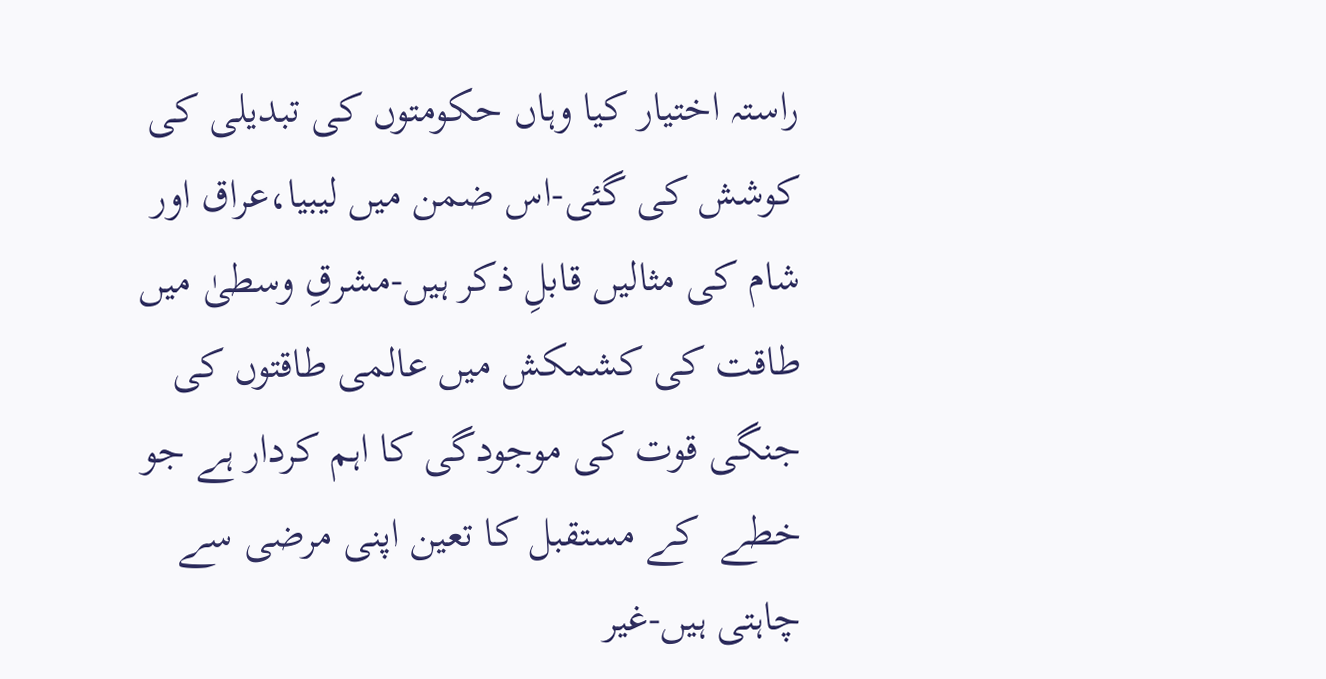راستہ اختیار کیا وہاں حکومتوں کی تبدیلی کی کوشش کی گئی-اس ضمن میں لیبیا،عراق اور شام کی مثالیں قابلِ ذکر ہیں-مشرقِ وسطیٰ میں طاقت کی کشمکش میں عالمی طاقتوں کی جنگی قوت کی موجودگی کا اہم کردار ہے جو  خطے  کے مستقبل کا تعین اپنی مرضی سے چاہتی ہیں-غیر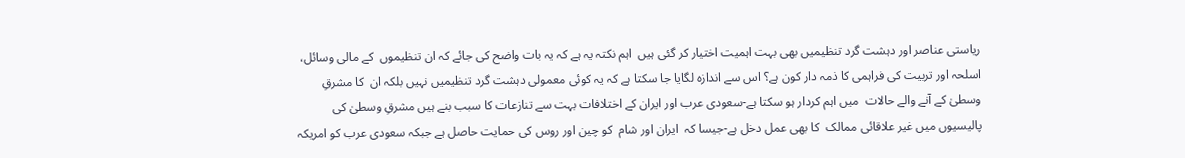ریاستی عناصر اور دہشت گرد تنظیمیں بھی بہت اہمیت اختیار کر گئی ہیں  اہم نکتہ یہ ہے کہ یہ بات واضح کی جائے کہ ان تنظیموں  کے مالی وسائل، اسلحہ اور تربیت کی فراہمی کا ذمہ دار کون ہے؟ اس سے اندازہ لگایا جا سکتا ہے کہ یہ کوئی معمولی دہشت گرد تنظیمیں نہیں بلکہ ان  کا مشرقِ وسطیٰ کے آنے والے حالات  میں اہم کردار ہو سکتا ہے-سعودی عرب اور ایران کے اختلافات بہت سے تنازعات کا سبب بنے ہیں مشرقِ وسطیٰ کی پالیسیوں میں غیر علاقائی ممالک  کا بھی عمل دخل ہے-جیسا کہ  ایران اور شام  کو چین اور روس کی حمایت حاصل ہے جبکہ سعودی عرب کو امریکہ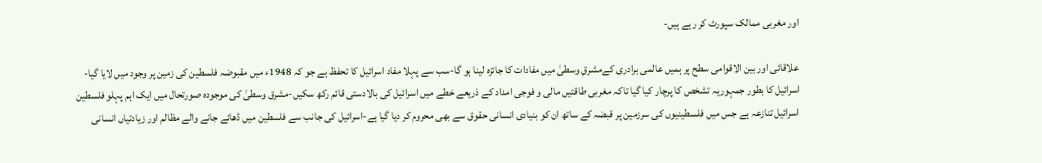اور مغربی ممالک سپورٹ کر رہے ہیں-

علاقائی اور بین الاقوامی سطح پر ہمیں عالمی برادری کےمشرقِ وسطیٰ میں مفادات کا جائزہ لینا ہو گا-سب سے پہلا مفاد اسرائیل کا تحفظ ہے جو کہ 1948ء میں مقبوضہ فلسطین کی زمین پر وجود میں لایا گیا-اسرائیل کا بطور جمہوریہ تشخص کا پرچار کیا گیا تاکہ مغربی طاقتیں مالی و فوجی امداد کے ذریعے خطے میں اسرائیل کی بالادستی قائم رکھ سکیں-مشرق وسطیٰ کی موجودہ صورتحال میں ایک اہم پہلو فلسطین اسرائیل تنازعہ ہے جس میں فلسطینیوں کی سرزمین پر قبضہ کے ساتھ ان کو بنیادی انسانی حقوق سے بھی محروم کر دیا گیا ہے-اسرائیل کی جانب سے فلسطین میں ڈھائے جانے والے مظالم اور زیادتیاں انسانی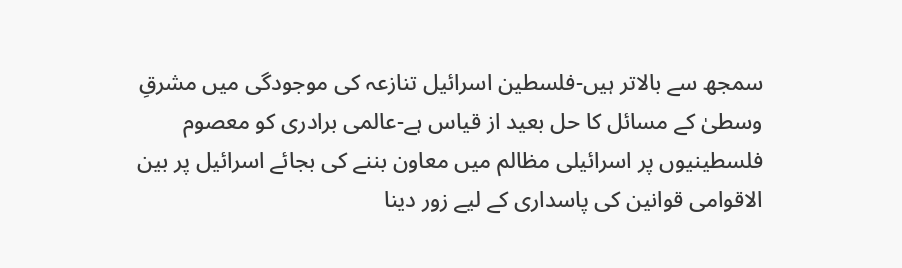سمجھ سے بالاتر ہیں-فلسطین اسرائیل تنازعہ کی موجودگی میں مشرقِ وسطیٰ کے مسائل کا حل بعید از قیاس ہے-عالمی برادری کو معصوم فلسطینیوں پر اسرائیلی مظالم میں معاون بننے کی بجائے اسرائیل پر بین الاقوامی قوانین کی پاسداری کے لیے زور دینا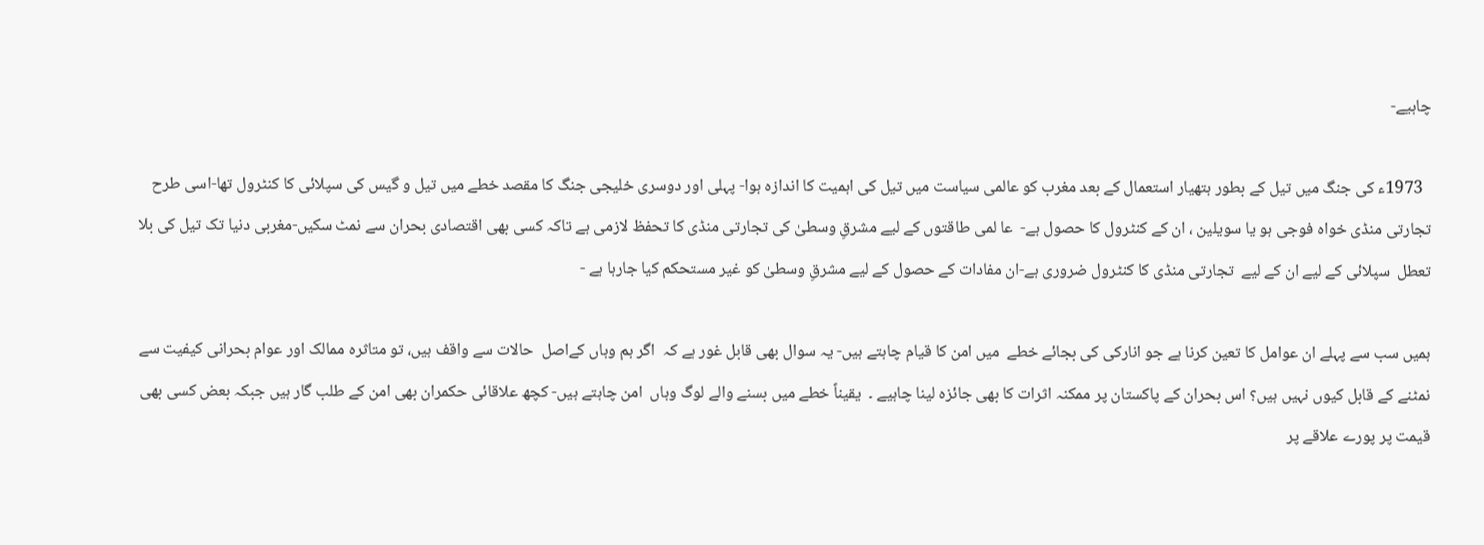چاہیے-

  1973ء کی جنگ میں تیل کے بطور ہتھیار استعمال کے بعد مغرب کو عالمی سیاست میں تیل کی اہمیت کا اندازہ ہوا- پہلی اور دوسری خلیجی جنگ کا مقصد خطے میں تیل و گیس کی سپلائی کا کنٹرول تھا-اسی طرح تجارتی منڈی خواہ فوجی ہو یا سویلین ، ان کے کنٹرول کا حصول ہے-  عا لمی طاقتوں کے لیے مشرقِ وسطیٰ کی تجارتی منڈی کا تحفظ لازمی ہے تاکہ کسی بھی اقتصادی بحران سے نمٹ سکیں-مغربی دنیا تک تیل کی بلا تعطل  سپلائی کے لیے ان کے لیے  تجارتی منڈی کا کنٹرول ضروری ہے-ان مفادات کے حصول کے لیے مشرقِ وسطیٰ کو غیر مستحکم کیا جارہا ہے -

ہمیں سب سے پہلے ان عوامل کا تعین کرنا ہے جو انارکی کی بجائے خطے  میں امن کا قیام چاہتے ہیں- یہ سوال بھی قابل غور ہے کہ  اگر ہم وہاں کےاصل  حالات سے واقف ہیں، تو متاثرہ ممالک اور عوام بحرانی کیفیت سے نمٹنے کے قابل کیوں نہیں ہیں؟ اس بحران کے پاکستان پر ممکنہ اثرات کا بھی جائزہ لینا چاہیے ۔  یقیناً خطے میں بسنے والے لوگ وہاں  امن چاہتے ہیں- کچھ علاقائی حکمران بھی امن کے طلب گار ہیں جبکہ بعض کسی بھی قیمت پر پورے علاقے پر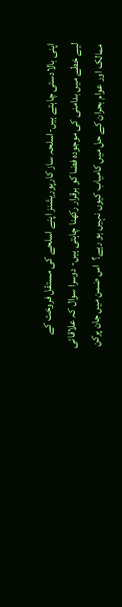اپنی بالادستی چاہتے ہیں-اسلحہ ساز کارپوریشنز اپنے اسلحے کی مستقل فروخت کے لیے خطے میں بدامنی کی موجودہ فضا کو برقرار رکھنا چاہتی ہیں- دوسرا سوال کہ علاقائی ممالک اور عوام بحران کے حل میں کامیاب کیوں نہیں ہو رہے؟  اس ضمن میں جان پرکن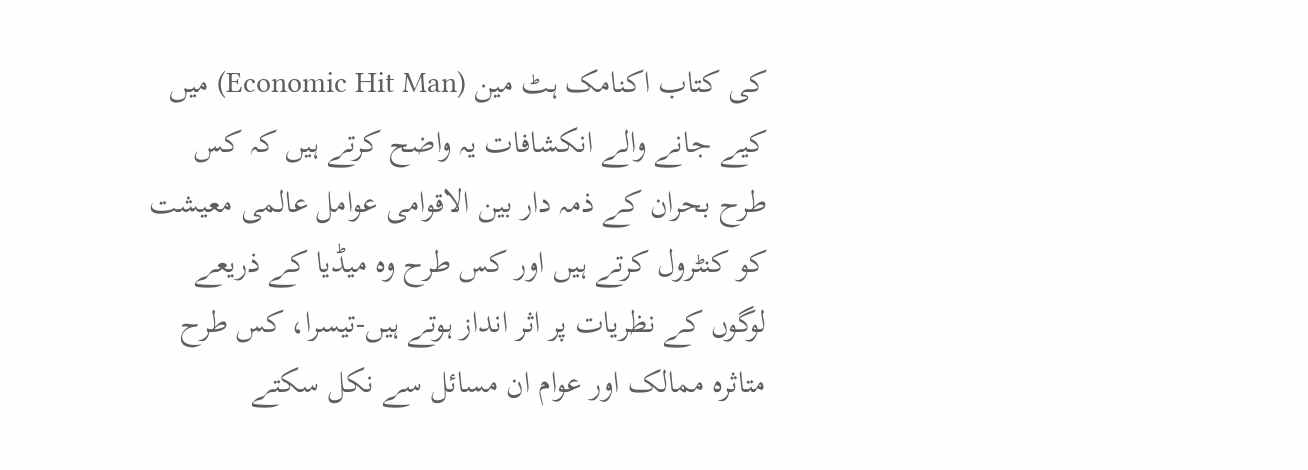کی کتاب اکنامک ہٹ مین (Economic Hit Man) میں کیے جانے والے انکشافات یہ واضح کرتے ہیں کہ کس طرح بحران کے ذمہ دار بین الاقوامی عوامل عالمی معیشت کو کنٹرول کرتے ہیں اور کس طرح وہ میڈیا کے ذریعے لوگوں کے نظریات پر اثر انداز ہوتے ہیں-تیسرا، کس طرح متاثرہ ممالک اور عوام ان مسائل سے نکل سکتے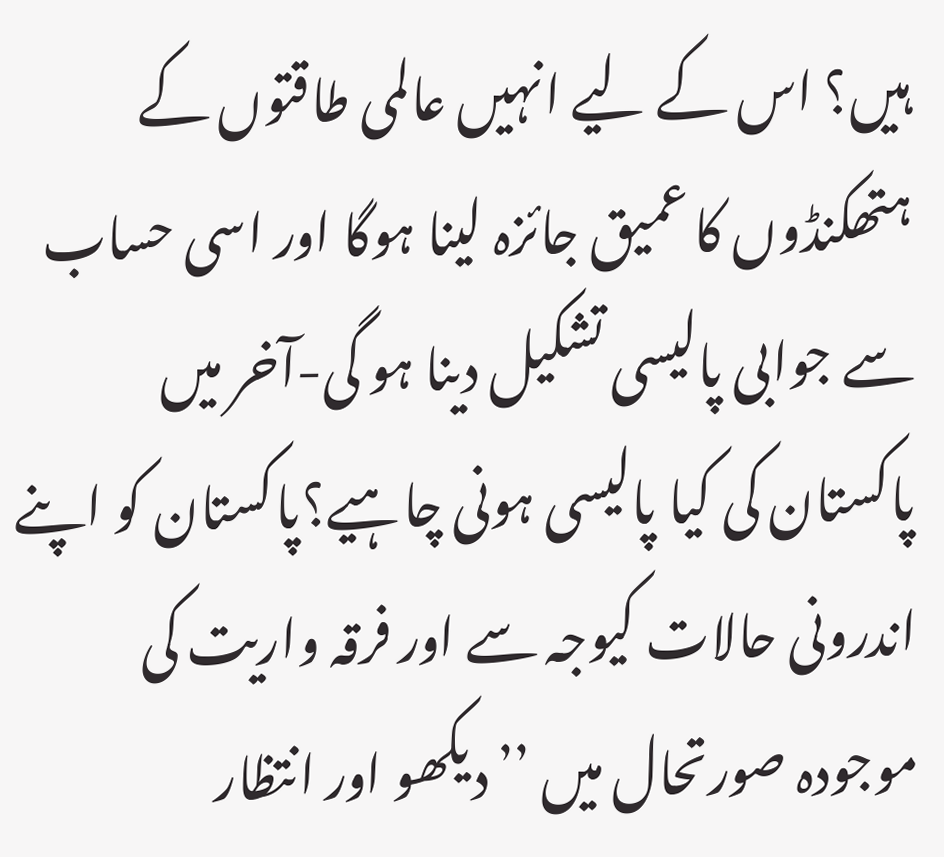ہیں؟ اس کے لیے انہیں عالمی طاقتوں کے ہتھکنڈوں کا عمیق جائزہ لینا ہوگا اور اسی حساب سے جوابی پالیسی تشکیل دینا ہو گی-آخر میں پاکستان کی کیا پالیسی ہونی چاہیے؟پاکستان کو اپنے اندرونی حالات کیوجہ سے اور فرقہ واریت کی  موجودہ صورتحال میں ’’دیکھو اور انتظار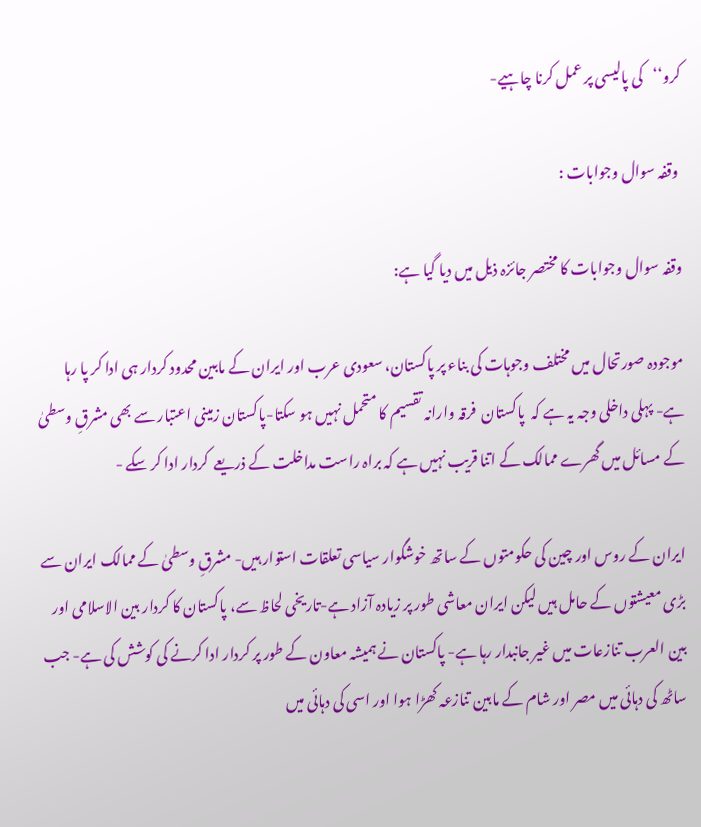کرو‘‘کی پالیسی پر عمل کرنا چاہیے-

 وقفہ سوال وجوابات :

وقفہ سوال وجوابات کا مختصر جائزہ ذیل میں دیا گیا ہے:

موجودہ صورتحال میں مختلف وجوہات کی بناء پر پاکستان، سعودی عرب اور ایران کے مابین محدود کردار ہی ادا کر پا رہا ہے- پہلی داخلی وجہ یہ ہے کہ  پاکستان  فرقہ وارانہ تقسیم کا متحمل نہیں ہو سکتا-پاکستان زمینی اعتبار سے بھی مشرقِ وسطیٰ کے مسائل میں گھرے ممالک کے اتنا قریب نہیں ہے کہ براہ راست مداخلت کے ذریعے  کردار ادا کر سکے -

ایران کے روس اور چین کی حکومتوں کے ساتھ خوشگوار سیاسی تعلقات استوار ہیں- مشرقِ وسطیٰ کے ممالک ایران سے بڑی معیشتوں کے حامل ہیں لیکن ایران معاشی طور پر زیادہ آزاد ہے-تاریخی لحاظ سے، پاکستان کا کردار بین الاسلامی اور بین العرب تنازعات میں غیر جانبدار رہا ہے- پاکستان نے ہمیشہ معاون کے طور پر کردار ادا کرنے کی کوشش کی ہے- جب ساٹھ کی دہائی میں مصر اور شام کے مابین تنازعہ کھڑا ہوا اور اسی کی دہائی میں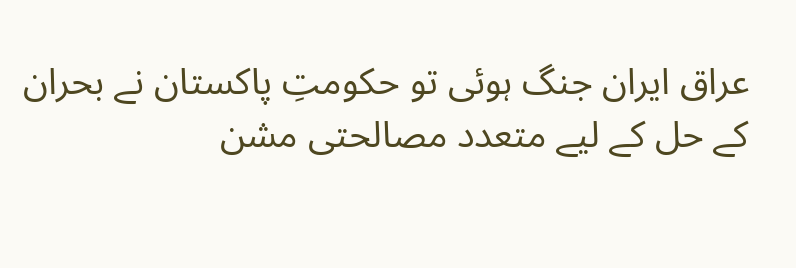عراق ایران جنگ ہوئی تو حکومتِ پاکستان نے بحران کے حل کے لیے متعدد مصالحتی مشن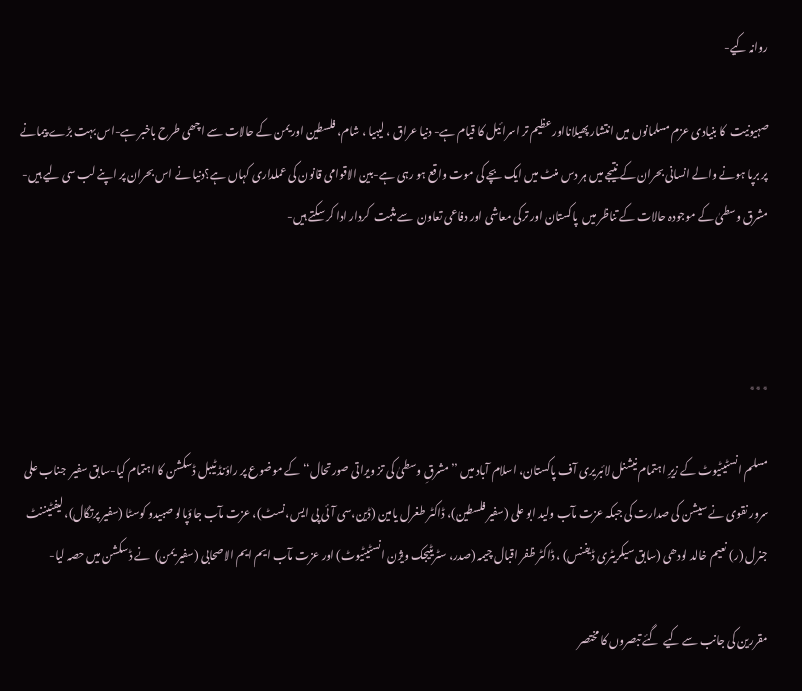روانہ کیے-

صہیونیت  کا بنیادی عزم مسلمانوں میں انتشار پھیلانااور عظیم تر اسرائیل کا قیام ہے- دنیا عراق ، لیبیا ، شام، فلسطین اور یمن کے حالات سے اچھی طرح باخبر ہے-اس بہت بڑے پیمانے پر برپا ہونے والے انسانی بحران کے نتیجے میں ہر دس منٹ میں ایک بچے کی موت واقع ہو رہی ہے-بین الاقوامی قانون کی عملداری کہاں ہے؟دنیا نے اس بحران پر اپنے لب سی لیے ہیں-مشرق وسطیٰ کے موجودہ حالات کے تناظر میں  پاکستان اور ترکی معاشی اور دفاعی تعاون  سے مثبت  کردار ادا کر سکتے ہیں-



٭٭٭

مسلم انسٹیٹیوٹ کے زیرِ اہتمام نیشنل لائبریری آف پاکستان، اسلام آباد میں ’’مشرقِ وسطیٰ کی تز ویراتی صورتحال‘‘ کے موضوع پر راؤنڈ ٹیبل ڈسکشن کا اہتمام کیا-سابق سفیر  جناب علی سرور نقوی نے سیشن کی صدارت کی جبکہ عزت مآب ولید ابو علی (سفیر فلسطین)، ڈاکٹر طغرل یامین (ڈین،سی آئی پی ایس،نسٹ)، عزت مآب جاؤپالو صبیدو کوسٹا (سفیر پرتگال)، لیفٹیننٹ جنرل (ر) نعیم خالد لودھی (سابق سیکریٹری ڈیفنس) ، ڈاکٹر ظفر اقبال چیمہ (صدر، سٹریٹیجک ویژن انسٹیٹیوٹ) اور عزت مآب ایم ایم الاصحابی (سفیر یمن)  نے ڈسکشن میں حصہ لیا-

مقررین کی جانب سے کیے  گئے تبصروں کا مختصر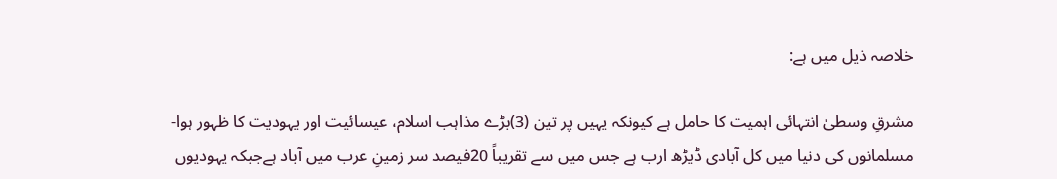خلاصہ ذیل میں ہے:

مشرقِ وسطیٰ انتہائی اہمیت کا حامل ہے کیونکہ یہیں پر تین (3)بڑے مذاہب اسلام، عیسائیت اور یہودیت کا ظہور ہوا-مسلمانوں کی دنیا میں کل آبادی ڈیڑھ ارب ہے جس میں سے تقریباً 20فیصد سر زمینِ عرب میں آباد ہےجبکہ یہودیوں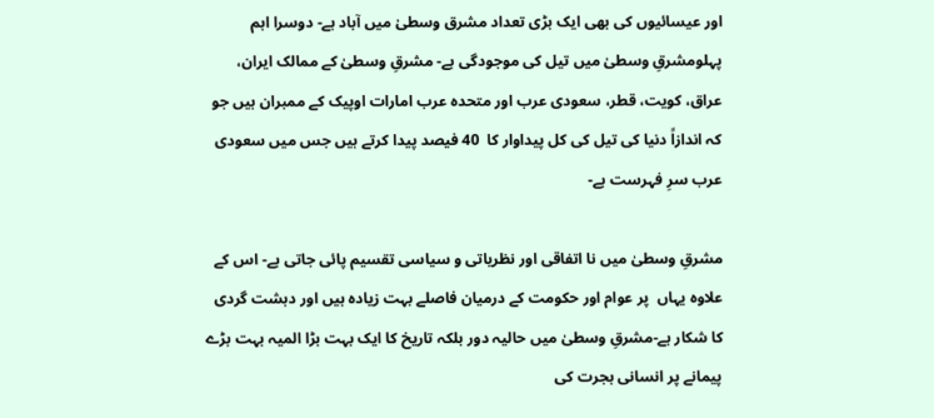اور عیسائیوں کی بھی ایک بڑی تعداد مشرق وسطیٰ میں آباد ہے- دوسرا اہم پہلومشرقِ وسطیٰ میں تیل کی موجودگی ہے- مشرقِ وسطیٰ کے ممالک ایران، عراق، کویت، قطر، سعودی عرب اور متحدہ عرب امارات اوپیک کے ممبران ہیں جو کہ اندازاً دنیا کی تیل کی کل پیداوار کا  40 فیصد پیدا کرتے ہیں جس میں سعودی عرب سرِ فہرست ہے-

مشرقِ وسطیٰ میں نا اتفاقی اور نظریاتی و سیاسی تقسیم پائی جاتی ہے- اس کے علاوہ یہاں  پر عوام اور حکومت کے درمیان فاصلے بہت زیادہ ہیں اور دہشت گردی کا شکار ہے-مشرقِ وسطیٰ میں حالیہ دور بلکہ تاریخ کا ایک بہت بڑا المیہ بہت بڑے پیمانے پر انسانی ہجرت کی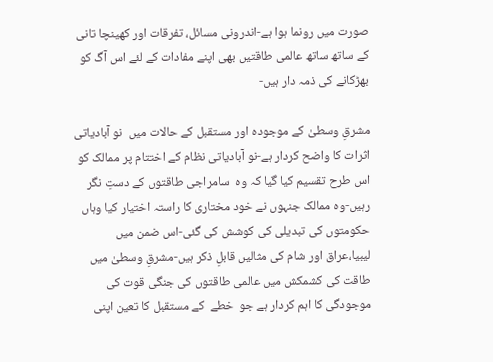صورت میں رونما ہوا ہے-اندرونی مسائل، تفرقات اور کھینچا تانی کے ساتھ ساتھ عالمی طاقتیں بھی اپنے مفادات کے لئے اس آگ کو بھڑکانے کی ذمہ دار ہیں-

مشرقِ وسطیٰ کے موجودہ اور مستقبل کے حالات میں  نو آبادیاتی اثرات کا واضح کردار ہے-نو آبادیاتی نظام کے اختتام پر ممالک کو اس طرح تقسیم کیا گیا کہ وہ  سامراجی طاقتوں کے دستِ نگر رہیں-وہ ممالک جنہوں نے خود مختاری کا راستہ اختیار کیا وہاں حکومتوں کی تبدیلی کی کوشش کی گئی-اس ضمن میں لیبیا،عراق اور شام کی مثالیں قابلِ ذکر ہیں-مشرقِ وسطیٰ میں طاقت کی کشمکش میں عالمی طاقتوں کی جنگی قوت کی موجودگی کا اہم کردار ہے جو  خطے  کے مستقبل کا تعین اپنی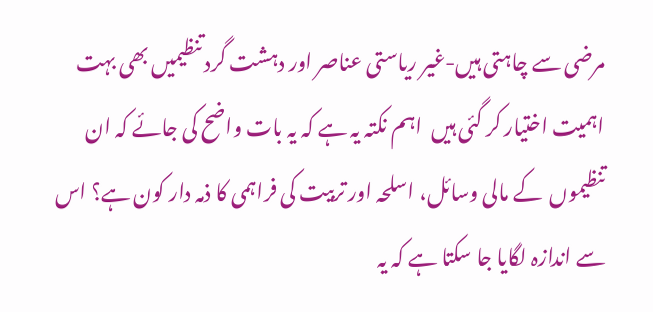مرضی سے چاہتی ہیں-غیر ریاستی عناصر اور دہشت گرد تنظیمیں بھی بہت اہمیت اختیار کر گئی ہیں  اہم نکتہ یہ ہے کہ یہ بات واضح کی جائے کہ ان تنظیموں  کے مالی وسائل، اسلحہ اور تربیت کی فراہمی کا ذمہ دار کون ہے؟ اس سے اندازہ لگایا جا سکتا ہے کہ یہ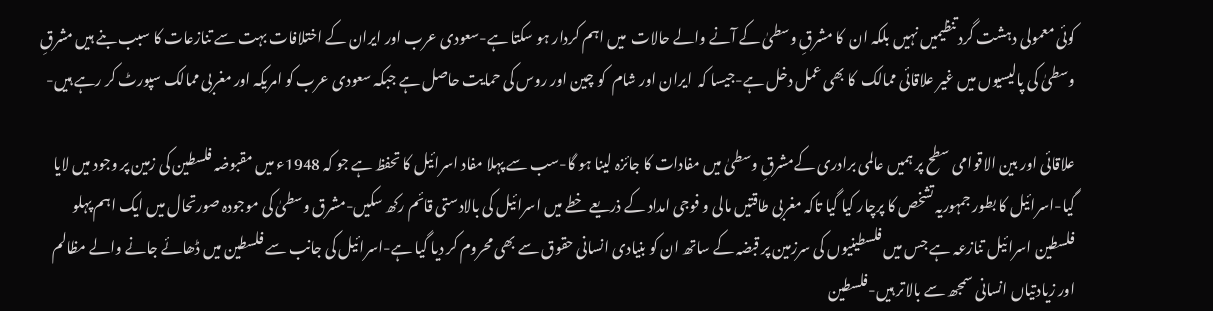کوئی معمولی دہشت گرد تنظیمیں نہیں بلکہ ان  کا مشرقِ وسطیٰ کے آنے والے حالات  میں اہم کردار ہو سکتا ہے-سعودی عرب اور ایران کے اختلافات بہت سے تنازعات کا سبب بنے ہیں مشرقِ وسطیٰ کی پالیسیوں میں غیر علاقائی ممالک  کا بھی عمل دخل ہے-جیسا کہ  ایران اور شام  کو چین اور روس کی حمایت حاصل ہے جبکہ سعودی عرب کو امریکہ اور مغربی ممالک سپورٹ کر رہے ہیں-

علاقائی اور بین الاقوامی سطح پر ہمیں عالمی برادری کےمشرقِ وسطیٰ میں مفادات کا جائزہ لینا ہو گا-سب سے پہلا مفاد اسرائیل کا تحفظ ہے جو کہ 1948ء میں مقبوضہ فلسطین کی زمین پر وجود میں لایا گیا-اسرائیل کا بطور جمہوریہ تشخص کا پرچار کیا گیا تاکہ مغربی طاقتیں مالی و فوجی امداد کے ذریعے خطے میں اسرائیل کی بالادستی قائم رکھ سکیں-مشرق وسطیٰ کی موجودہ صورتحال میں ایک اہم پہلو فلسطین اسرائیل تنازعہ ہے جس میں فلسطینیوں کی سرزمین پر قبضہ کے ساتھ ان کو بنیادی انسانی حقوق سے بھی محروم کر دیا گیا ہے-اسرائیل کی جانب سے فلسطین میں ڈھائے جانے والے مظالم اور زیادتیاں انسانی سمجھ سے بالاتر ہیں-فلسطین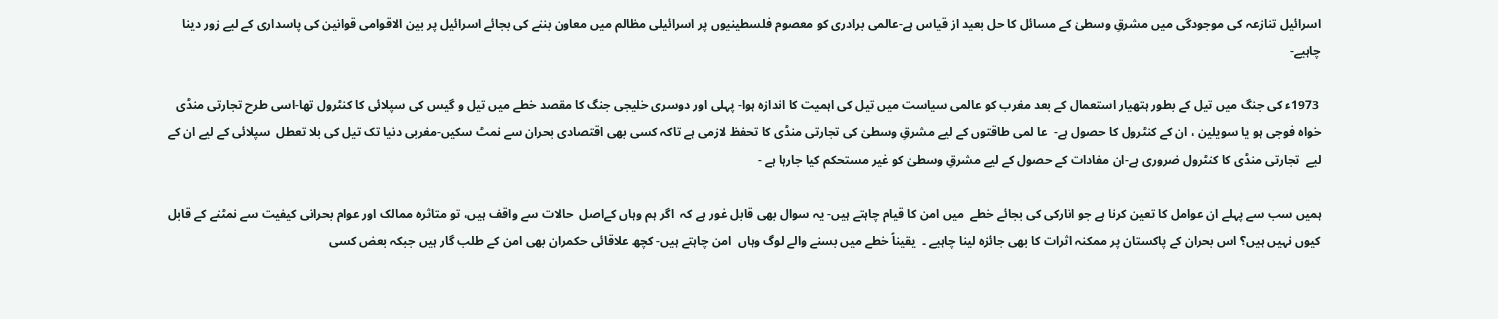اسرائیل تنازعہ کی موجودگی میں مشرقِ وسطیٰ کے مسائل کا حل بعید از قیاس ہے-عالمی برادری کو معصوم فلسطینیوں پر اسرائیلی مظالم میں معاون بننے کی بجائے اسرائیل پر بین الاقوامی قوانین کی پاسداری کے لیے زور دینا چاہیے-

 1973ء کی جنگ میں تیل کے بطور ہتھیار استعمال کے بعد مغرب کو عالمی سیاست میں تیل کی اہمیت کا اندازہ ہوا- پہلی اور دوسری خلیجی جنگ کا مقصد خطے میں تیل و گیس کی سپلائی کا کنٹرول تھا-اسی طرح تجارتی منڈی خواہ فوجی ہو یا سویلین ، ان کے کنٹرول کا حصول ہے-  عا لمی طاقتوں کے لیے مشرقِ وسطیٰ کی تجارتی منڈی کا تحفظ لازمی ہے تاکہ کسی بھی اقتصادی بحران سے نمٹ سکیں-مغربی دنیا تک تیل کی بلا تعطل  سپلائی کے لیے ان کے لیے  تجارتی منڈی کا کنٹرول ضروری ہے-ان مفادات کے حصول کے لیے مشرقِ وسطیٰ کو غیر مستحکم کیا جارہا ہے -

ہمیں سب سے پہلے ان عوامل کا تعین کرنا ہے جو انارکی کی بجائے خطے  میں امن کا قیام چاہتے ہیں- یہ سوال بھی قابل غور ہے کہ  اگر ہم وہاں کےاصل  حالات سے واقف ہیں، تو متاثرہ ممالک اور عوام بحرانی کیفیت سے نمٹنے کے قابل کیوں نہیں ہیں؟ اس بحران کے پاکستان پر ممکنہ اثرات کا بھی جائزہ لینا چاہیے ۔  یقیناً خطے میں بسنے والے لوگ وہاں  امن چاہتے ہیں- کچھ علاقائی حکمران بھی امن کے طلب گار ہیں جبکہ بعض کسی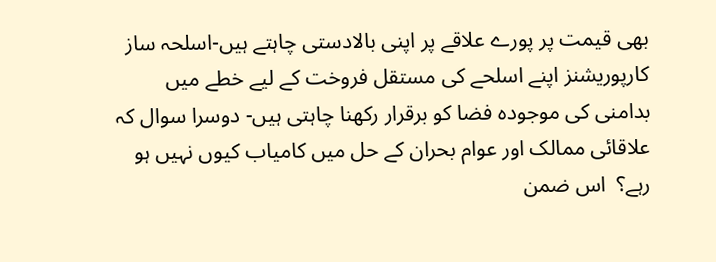بھی قیمت پر پورے علاقے پر اپنی بالادستی چاہتے ہیں-اسلحہ ساز کارپوریشنز اپنے اسلحے کی مستقل فروخت کے لیے خطے میں بدامنی کی موجودہ فضا کو برقرار رکھنا چاہتی ہیں- دوسرا سوال کہ علاقائی ممالک اور عوام بحران کے حل میں کامیاب کیوں نہیں ہو رہے؟  اس ضمن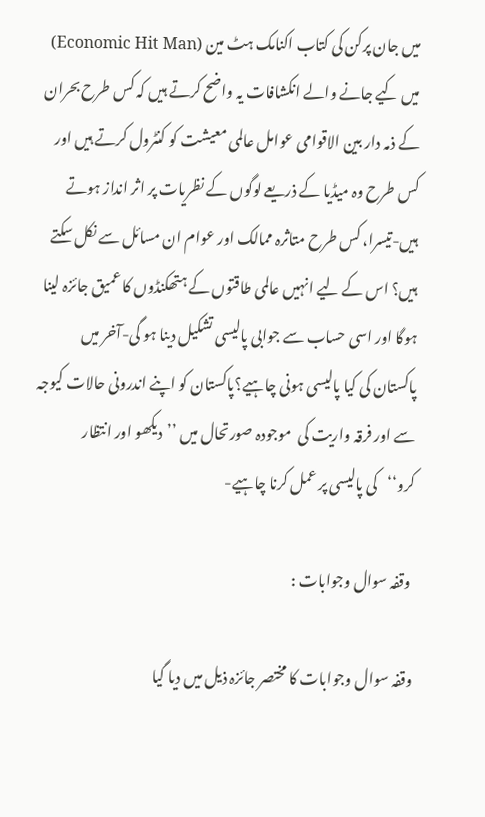میں جان پرکن کی کتاب اکنامک ہٹ مین (Economic Hit Man) میں کیے جانے والے انکشافات یہ واضح کرتے ہیں کہ کس طرح بحران کے ذمہ دار بین الاقوامی عوامل عالمی معیشت کو کنٹرول کرتے ہیں اور کس طرح وہ میڈیا کے ذریعے لوگوں کے نظریات پر اثر انداز ہوتے ہیں-تیسرا، کس طرح متاثرہ ممالک اور عوام ان مسائل سے نکل سکتے ہیں؟ اس کے لیے انہیں عالمی طاقتوں کے ہتھکنڈوں کا عمیق جائزہ لینا ہوگا اور اسی حساب سے جوابی پالیسی تشکیل دینا ہو گی-آخر میں پاکستان کی کیا پالیسی ہونی چاہیے؟پاکستان کو اپنے اندرونی حالات کیوجہ سے اور فرقہ واریت کی  موجودہ صورتحال میں ’’دیکھو اور انتظار کرو‘‘کی پالیسی پر عمل کرنا چاہیے-

 وقفہ سوال وجوابات :

وقفہ سوال وجوابات کا مختصر جائزہ ذیل میں دیا گیا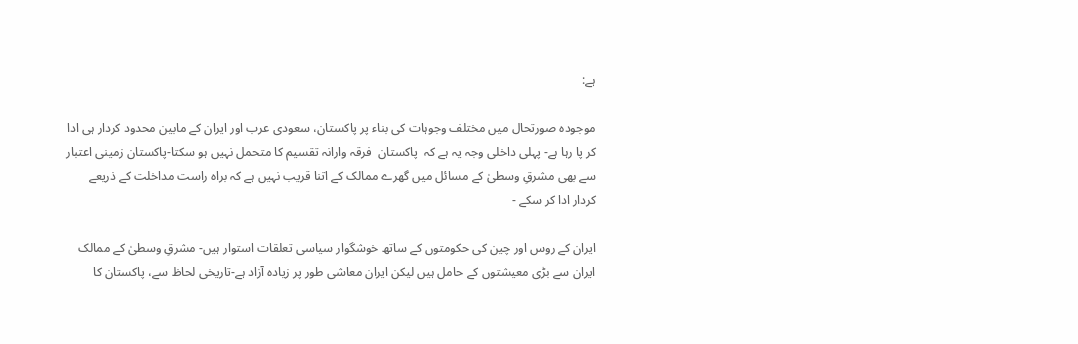ہے:

موجودہ صورتحال میں مختلف وجوہات کی بناء پر پاکستان، سعودی عرب اور ایران کے مابین محدود کردار ہی ادا کر پا رہا ہے- پہلی داخلی وجہ یہ ہے کہ  پاکستان  فرقہ وارانہ تقسیم کا متحمل نہیں ہو سکتا-پاکستان زمینی اعتبار سے بھی مشرقِ وسطیٰ کے مسائل میں گھرے ممالک کے اتنا قریب نہیں ہے کہ براہ راست مداخلت کے ذریعے  کردار ادا کر سکے -

ایران کے روس اور چین کی حکومتوں کے ساتھ خوشگوار سیاسی تعلقات استوار ہیں- مشرقِ وسطیٰ کے ممالک ایران سے بڑی معیشتوں کے حامل ہیں لیکن ایران معاشی طور پر زیادہ آزاد ہے-تاریخی لحاظ سے، پاکستان کا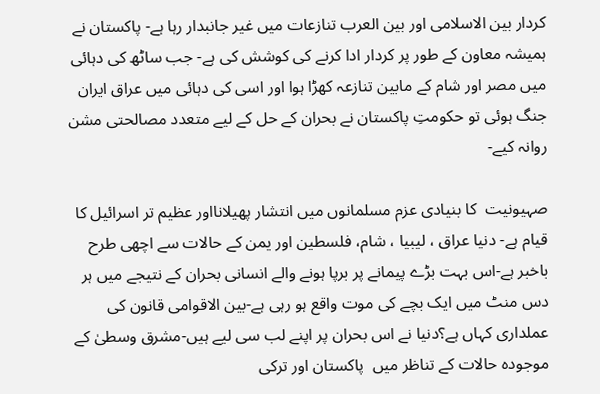کردار بین الاسلامی اور بین العرب تنازعات میں غیر جانبدار رہا ہے- پاکستان نے ہمیشہ معاون کے طور پر کردار ادا کرنے کی کوشش کی ہے- جب ساٹھ کی دہائی میں مصر اور شام کے مابین تنازعہ کھڑا ہوا اور اسی کی دہائی میں عراق ایران جنگ ہوئی تو حکومتِ پاکستان نے بحران کے حل کے لیے متعدد مصالحتی مشن روانہ کیے-

صہیونیت  کا بنیادی عزم مسلمانوں میں انتشار پھیلانااور عظیم تر اسرائیل کا قیام ہے- دنیا عراق ، لیبیا ، شام، فلسطین اور یمن کے حالات سے اچھی طرح باخبر ہے-اس بہت بڑے پیمانے پر برپا ہونے والے انسانی بحران کے نتیجے میں ہر دس منٹ میں ایک بچے کی موت واقع ہو رہی ہے-بین الاقوامی قانون کی عملداری کہاں ہے؟دنیا نے اس بحران پر اپنے لب سی لیے ہیں-مشرق وسطیٰ کے موجودہ حالات کے تناظر میں  پاکستان اور ترکی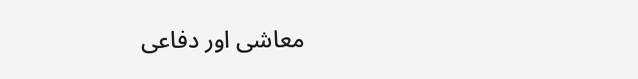معاشی اور دفاعی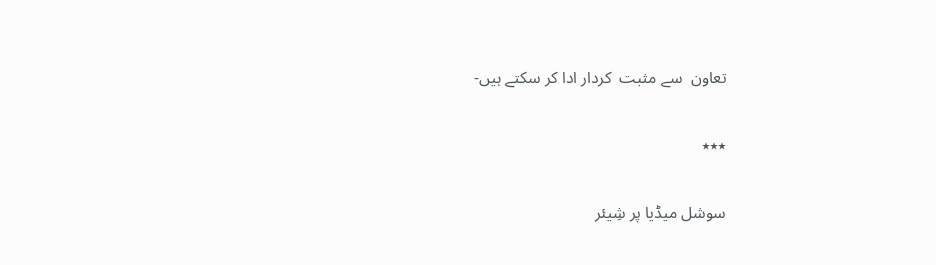تعاون  سے مثبت  کردار ادا کر سکتے ہیں-

٭٭٭

سوشل میڈیا پر شِیئر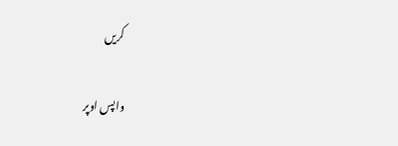کریں

واپس اوپر